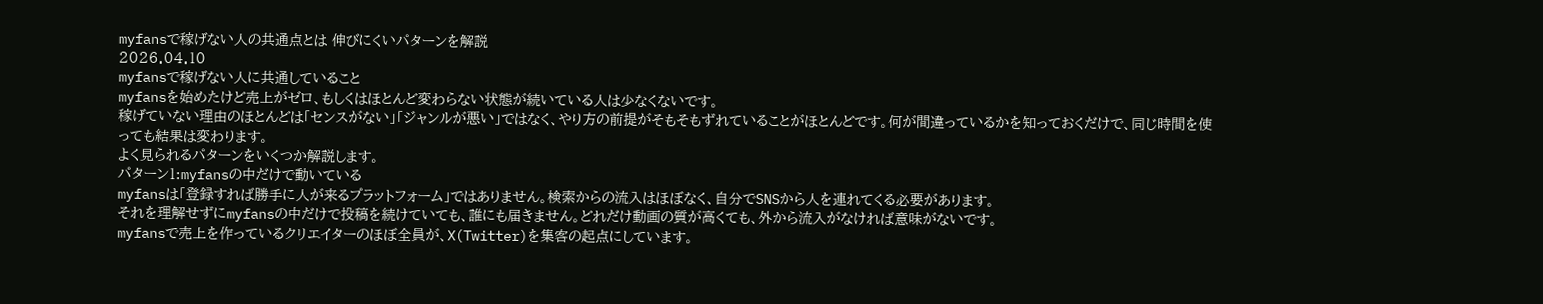myfansで稼げない人の共通点とは 伸びにくいパターンを解説
2026.04.10
myfansで稼げない人に共通していること
myfansを始めたけど売上がゼロ、もしくはほとんど変わらない状態が続いている人は少なくないです。
稼げていない理由のほとんどは「センスがない」「ジャンルが悪い」ではなく、やり方の前提がそもそもずれていることがほとんどです。何が間違っているかを知っておくだけで、同じ時間を使っても結果は変わります。
よく見られるパターンをいくつか解説します。
パターン1:myfansの中だけで動いている
myfansは「登録すれば勝手に人が来るプラットフォーム」ではありません。検索からの流入はほぼなく、自分でSNSから人を連れてくる必要があります。
それを理解せずにmyfansの中だけで投稿を続けていても、誰にも届きません。どれだけ動画の質が高くても、外から流入がなければ意味がないです。
myfansで売上を作っているクリエイターのほぼ全員が、X(Twitter)を集客の起点にしています。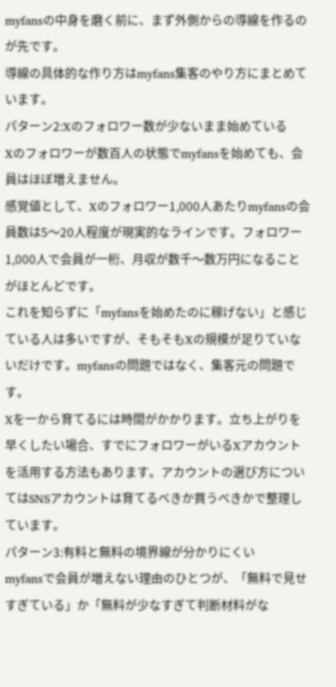myfansの中身を磨く前に、まず外側からの導線を作るのが先です。
導線の具体的な作り方はmyfans集客のやり方にまとめています。
パターン2:Xのフォロワー数が少ないまま始めている
Xのフォロワーが数百人の状態でmyfansを始めても、会員はほぼ増えません。
感覚値として、Xのフォロワー1,000人あたりmyfansの会員数は5〜20人程度が現実的なラインです。フォロワー1,000人で会員が一桁、月収が数千〜数万円になることがほとんどです。
これを知らずに「myfansを始めたのに稼げない」と感じている人は多いですが、そもそもXの規模が足りていないだけです。myfansの問題ではなく、集客元の問題です。
Xを一から育てるには時間がかかります。立ち上がりを早くしたい場合、すでにフォロワーがいるXアカウントを活用する方法もあります。アカウントの選び方についてはSNSアカウントは育てるべきか買うべきかで整理しています。
パターン3:有料と無料の境界線が分かりにくい
myfansで会員が増えない理由のひとつが、「無料で見せすぎている」か「無料が少なすぎて判断材料がな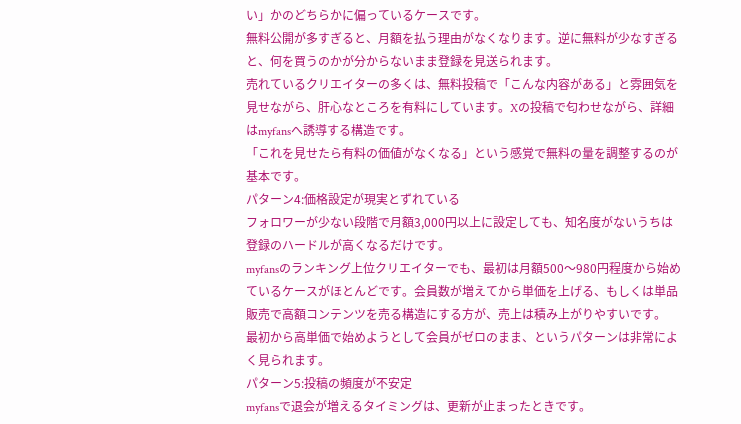い」かのどちらかに偏っているケースです。
無料公開が多すぎると、月額を払う理由がなくなります。逆に無料が少なすぎると、何を買うのかが分からないまま登録を見送られます。
売れているクリエイターの多くは、無料投稿で「こんな内容がある」と雰囲気を見せながら、肝心なところを有料にしています。Xの投稿で匂わせながら、詳細はmyfansへ誘導する構造です。
「これを見せたら有料の価値がなくなる」という感覚で無料の量を調整するのが基本です。
パターン4:価格設定が現実とずれている
フォロワーが少ない段階で月額3,000円以上に設定しても、知名度がないうちは登録のハードルが高くなるだけです。
myfansのランキング上位クリエイターでも、最初は月額500〜980円程度から始めているケースがほとんどです。会員数が増えてから単価を上げる、もしくは単品販売で高額コンテンツを売る構造にする方が、売上は積み上がりやすいです。
最初から高単価で始めようとして会員がゼロのまま、というパターンは非常によく見られます。
パターン5:投稿の頻度が不安定
myfansで退会が増えるタイミングは、更新が止まったときです。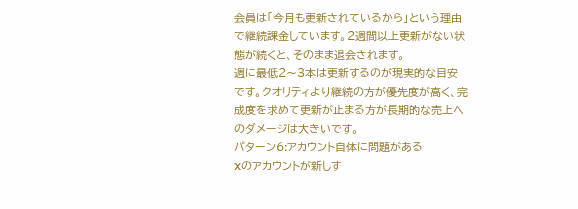会員は「今月も更新されているから」という理由で継続課金しています。2週間以上更新がない状態が続くと、そのまま退会されます。
週に最低2〜3本は更新するのが現実的な目安です。クオリティより継続の方が優先度が高く、完成度を求めて更新が止まる方が長期的な売上へのダメージは大きいです。
パターン6:アカウント自体に問題がある
Xのアカウントが新しす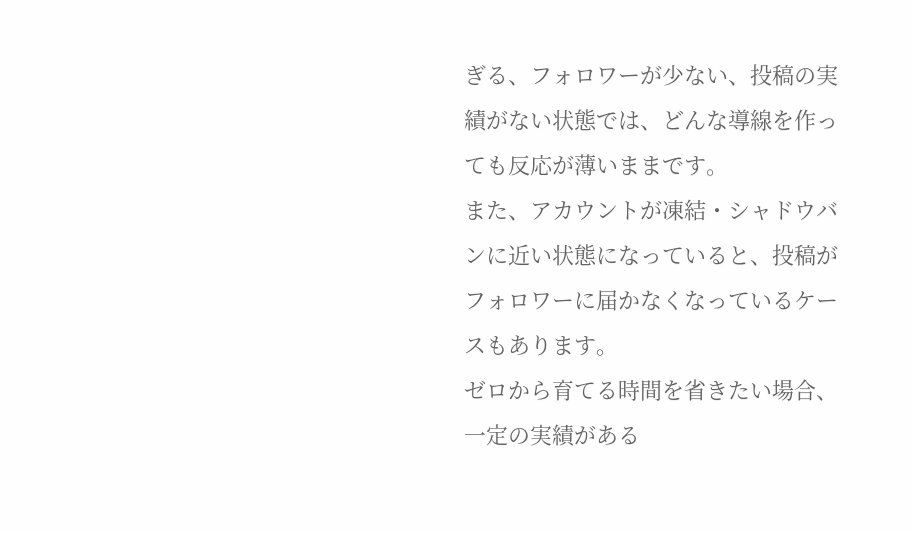ぎる、フォロワーが少ない、投稿の実績がない状態では、どんな導線を作っても反応が薄いままです。
また、アカウントが凍結・シャドウバンに近い状態になっていると、投稿がフォロワーに届かなくなっているケースもあります。
ゼロから育てる時間を省きたい場合、一定の実績がある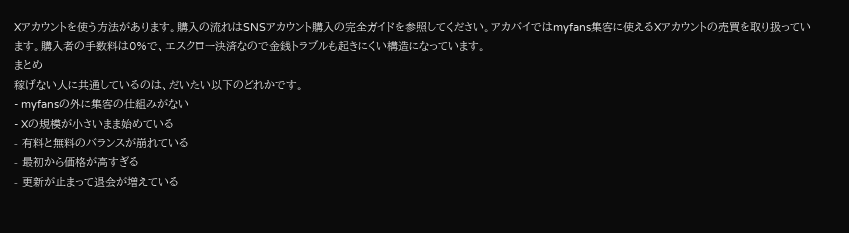Xアカウントを使う方法があります。購入の流れはSNSアカウント購入の完全ガイドを参照してください。アカバイではmyfans集客に使えるXアカウントの売買を取り扱っています。購入者の手数料は0%で、エスクロー決済なので金銭トラブルも起きにくい構造になっています。
まとめ
稼げない人に共通しているのは、だいたい以下のどれかです。
- myfansの外に集客の仕組みがない
- Xの規模が小さいまま始めている
- 有料と無料のバランスが崩れている
- 最初から価格が高すぎる
- 更新が止まって退会が増えている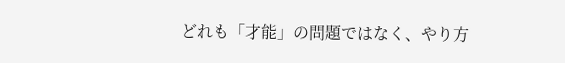どれも「才能」の問題ではなく、やり方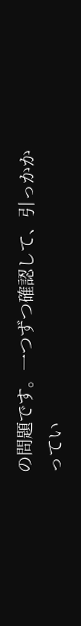の問題です。一つずつ確認して、引っかかってい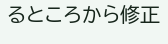るところから修正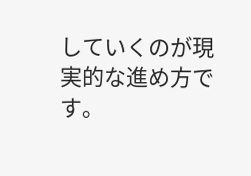していくのが現実的な進め方です。